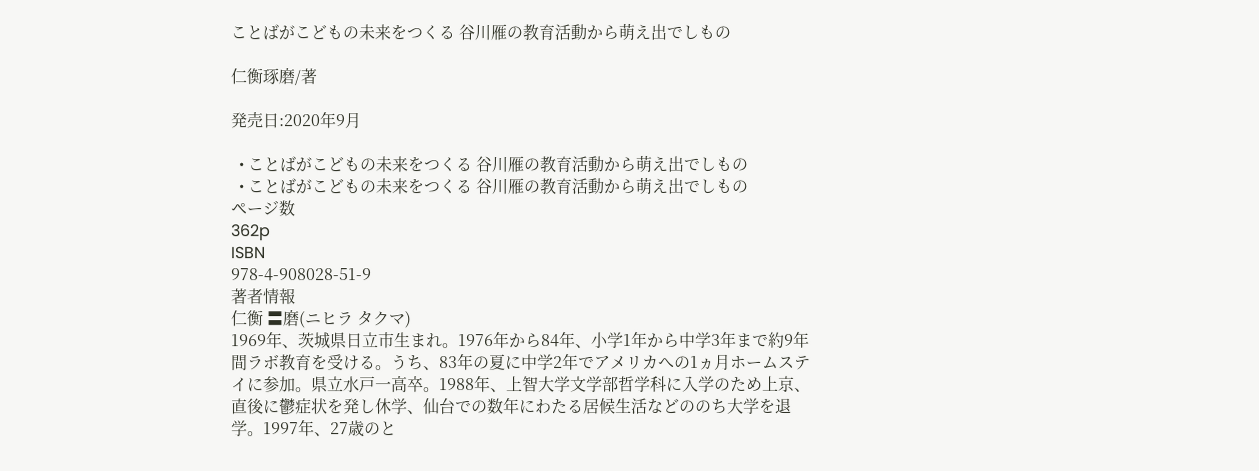ことばがこどもの未来をつくる 谷川雁の教育活動から萌え出でしもの

仁衡琢磨/著

発売日:2020年9月

  • ことばがこどもの未来をつくる 谷川雁の教育活動から萌え出でしもの
  • ことばがこどもの未来をつくる 谷川雁の教育活動から萌え出でしもの
ページ数
362p
ISBN
978-4-908028-51-9
著者情報
仁衡 〓磨(ニヒラ タクマ)
1969年、茨城県日立市生まれ。1976年から84年、小学1年から中学3年まで約9年間ラボ教育を受ける。うち、83年の夏に中学2年でアメリカへの1ヵ月ホームステイに参加。県立水戸一高卒。1988年、上智大学文学部哲学科に入学のため上京、直後に鬱症状を発し休学、仙台での数年にわたる居候生活などののち大学を退学。1997年、27歳のと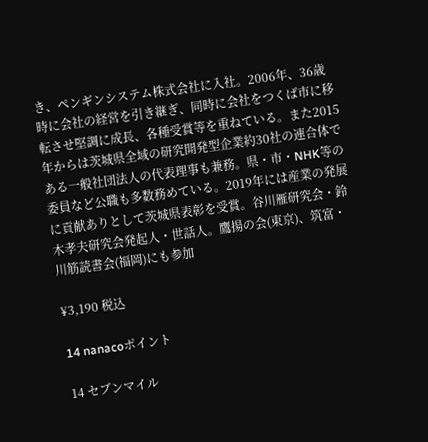き、ペンギンシステム株式会社に入社。2006年、36歳時に会社の経営を引き継ぎ、同時に会社をつくば市に移転させ堅調に成長、各種受賞等を重ねている。また2015年からは茨城県全域の研究開発型企業約30社の連合体である一般社団法人の代表理事も兼務。県・市・NHK等の委員など公職も多数務めている。2019年には産業の発展に貢献ありとして茨城県表彰を受賞。谷川雁研究会・鈴木孝夫研究会発起人・世話人。鷹揚の会(東京)、筑富・川筋読書会(福岡)にも参加

¥3,190 税込

14 nanacoポイント

14 セブンマイル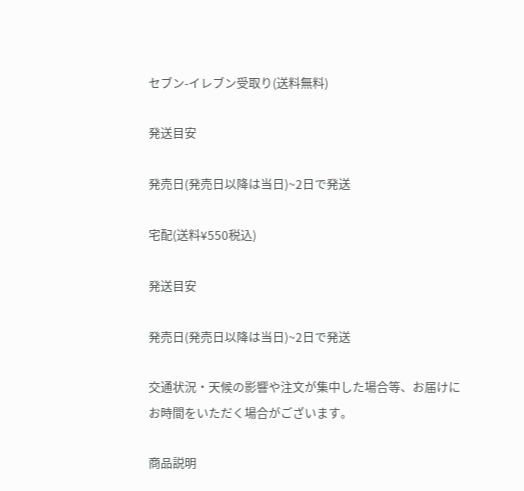セブン-イレブン受取り(送料無料)

発送目安

発売日(発売日以降は当日)~2日で発送

宅配(送料¥550税込)

発送目安

発売日(発売日以降は当日)~2日で発送

交通状況・天候の影響や注文が集中した場合等、お届けにお時間をいただく場合がございます。

商品説明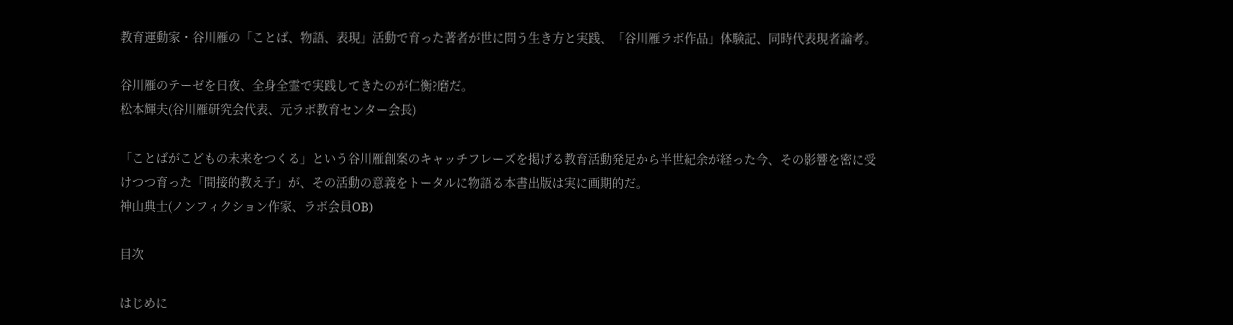教育運動家・谷川雁の「ことば、物語、表現」活動で育った著者が世に問う生き方と実践、「谷川雁ラボ作品」体験記、同時代表現者論考。

谷川雁のテーゼを日夜、全身全霊で実践してきたのが仁衡?磨だ。
松本輝夫(谷川雁研究会代表、元ラボ教育センター会長)

「ことばがこどもの未来をつくる」という谷川雁創案のキャッチフレーズを掲げる教育活動発足から半世紀余が経った今、その影響を密に受けつつ育った「間接的教え子」が、その活動の意義をトータルに物語る本書出版は実に画期的だ。
神山典士(ノンフィクション作家、ラボ会員OB)

目次

はじめに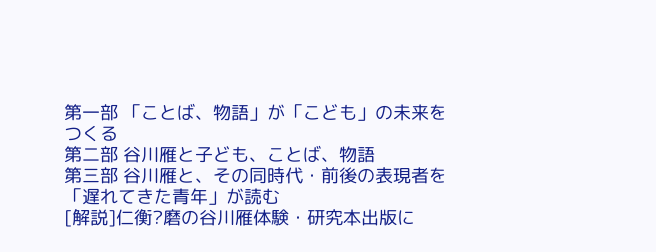第一部 「ことば、物語」が「こども」の未来をつくる
第二部 谷川雁と子ども、ことば、物語
第三部 谷川雁と、その同時代・前後の表現者を「遅れてきた青年」が読む
[解説]仁衡?磨の谷川雁体験・研究本出版に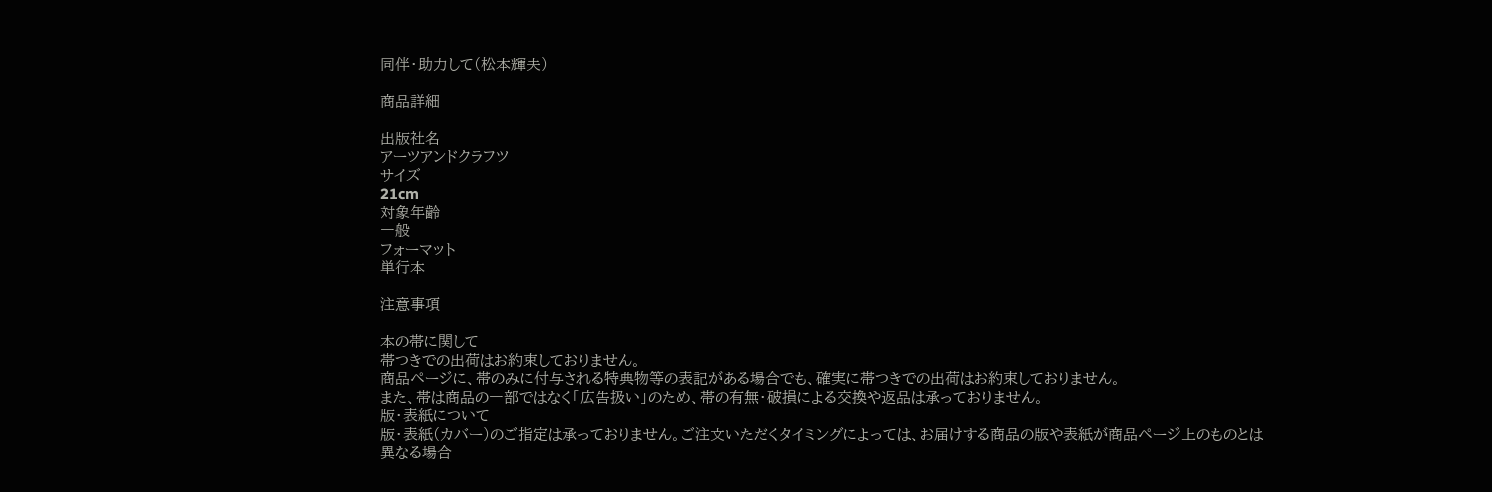同伴・助力して(松本輝夫)

商品詳細

出版社名
アーツアンドクラフツ
サイズ
21cm
対象年齢
一般
フォーマット
単行本

注意事項

本の帯に関して
帯つきでの出荷はお約束しておりません。
商品ページに、帯のみに付与される特典物等の表記がある場合でも、確実に帯つきでの出荷はお約束しておりません。
また、帯は商品の一部ではなく「広告扱い」のため、帯の有無・破損による交換や返品は承っておりません。
版・表紙について
版・表紙(カバー)のご指定は承っておりません。ご注文いただくタイミングによっては、お届けする商品の版や表紙が商品ページ上のものとは異なる場合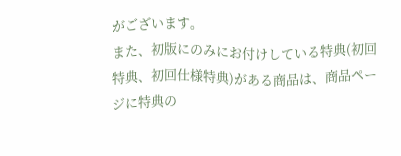がございます。
また、初版にのみにお付けしている特典(初回特典、初回仕様特典)がある商品は、商品ページに特典の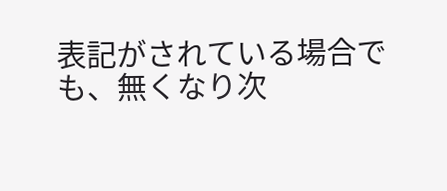表記がされている場合でも、無くなり次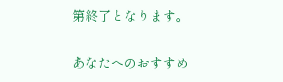第終了となります。

あなたへのおすすめ